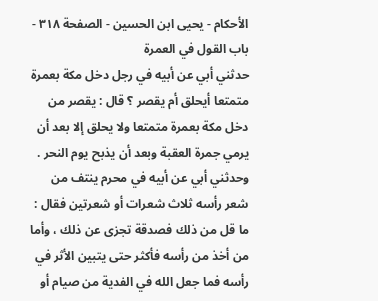الأحكام - يحيى ابن الحسين - الصفحة ٣١٨ - باب القول في العمرة
حدثني أبي عن أبيه في رجل دخل مكة بعمرة متمتعا أيحلق أم يقصر ؟ قال : يقصر من دخل مكة بعمرة متمتعا ولا يحلق إلا بعد أن يرمي جمرة العقبة وبعد أن يذبح يوم النحر .
وحدثني أبي عن أبيه في محرم ينتف من شعر رأسه ثلاث شعرات أو شعرتين فقال : ما قل من ذلك فصدقة تجزى عن ذلك ، وأما من أخذ من رأسه فأكثر حتى يتبين الأثر في رأسه فما جعل الله في الفدية من صيام أو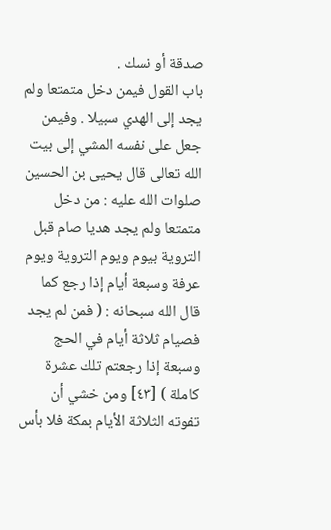صدقة أو نسك .
باب القول فيمن دخل متمتعا ولم يجد إلى الهدي سبيلا . وفيمن جعل على نفسه المشي إلى بيت الله تعالى قال يحيى بن الحسين صلوات الله عليه : من دخل متمتعا ولم يجد هديا صام قبل التروية بيوم ويوم التروية ويوم عرفة وسبعة أيام إذا رجع كما قال الله سبحانه : ( فمن لم يجد فصيام ثلاثة أيام في الحج وسبعة إذا رجعتم تلك عشرة كاملة ) [٤٣] ومن خشي أن تفوته الثلاثة الأيام بمكة فلا بأس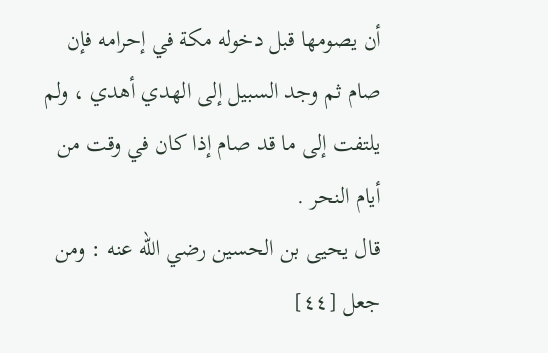أن يصومها قبل دخوله مكة في إحرامه فإن صام ثم وجد السبيل إلى الهدي أهدي ، ولم يلتفت إلى ما قد صام إذا كان في وقت من أيام النحر .
قال يحيى بن الحسين رضي الله عنه : ومن جعل [٤٤]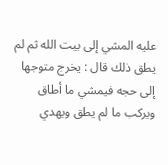عليه المشي إلى بيت الله ثم لم يطق ذلك قال : يخرج متوجها إلى حجه فيمشي ما أطاق ويركب ما لم يطق ويهدي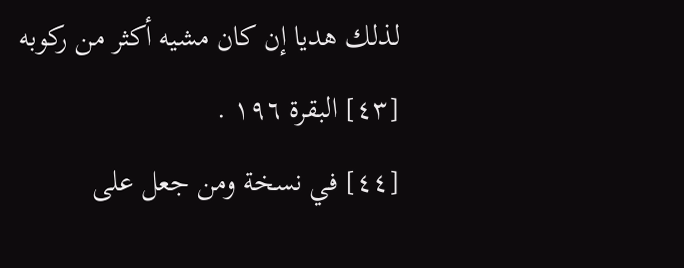لذلك هديا إن كان مشيه أكثر من ركوبه
[٤٣] البقرة ١٩٦ .
[٤٤] في نسخة ومن جعل على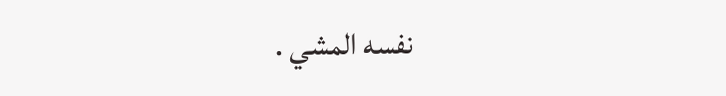نفسه المشي .